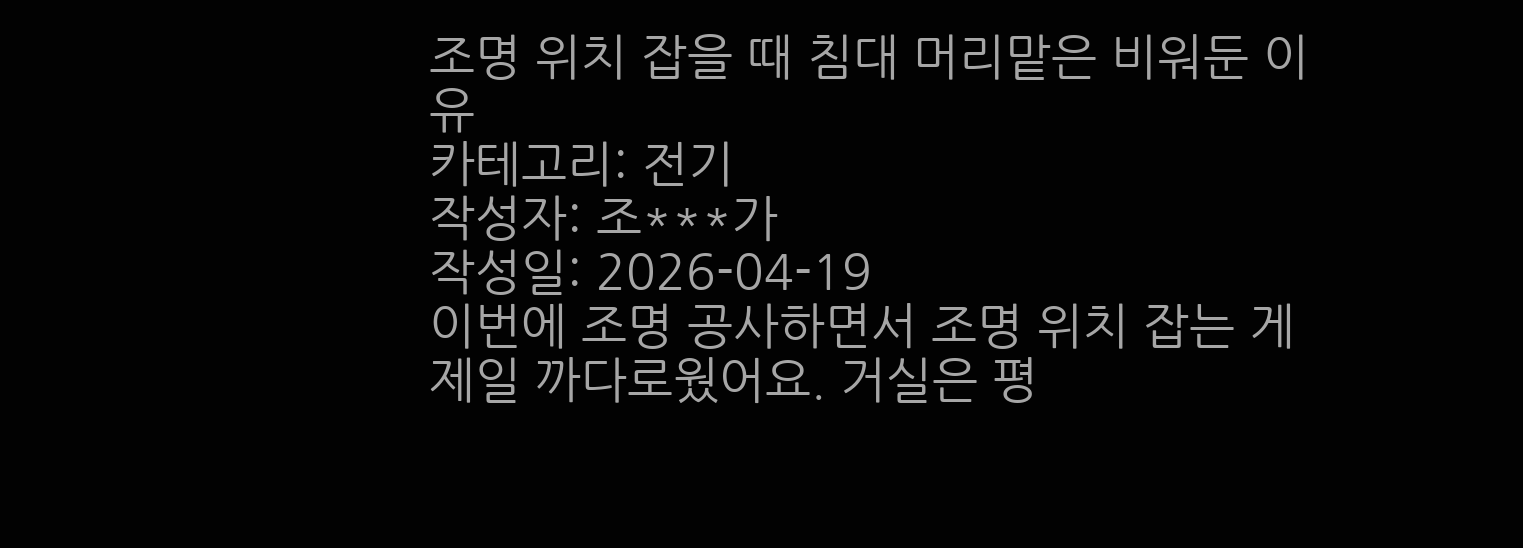조명 위치 잡을 때 침대 머리맡은 비워둔 이유
카테고리: 전기
작성자: 조***가
작성일: 2026-04-19
이번에 조명 공사하면서 조명 위치 잡는 게 제일 까다로웠어요. 거실은 평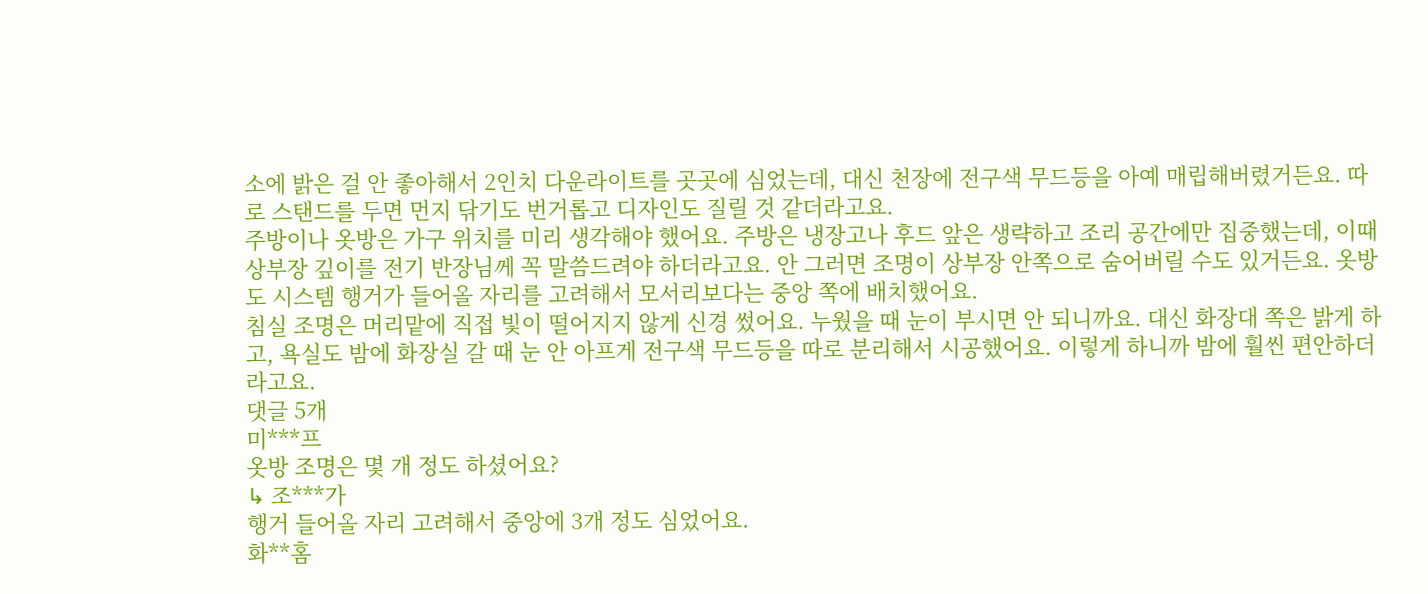소에 밝은 걸 안 좋아해서 2인치 다운라이트를 곳곳에 심었는데, 대신 천장에 전구색 무드등을 아예 매립해버렸거든요. 따로 스탠드를 두면 먼지 닦기도 번거롭고 디자인도 질릴 것 같더라고요.
주방이나 옷방은 가구 위치를 미리 생각해야 했어요. 주방은 냉장고나 후드 앞은 생략하고 조리 공간에만 집중했는데, 이때 상부장 깊이를 전기 반장님께 꼭 말씀드려야 하더라고요. 안 그러면 조명이 상부장 안쪽으로 숨어버릴 수도 있거든요. 옷방도 시스템 행거가 들어올 자리를 고려해서 모서리보다는 중앙 쪽에 배치했어요.
침실 조명은 머리맡에 직접 빛이 떨어지지 않게 신경 썼어요. 누웠을 때 눈이 부시면 안 되니까요. 대신 화장대 쪽은 밝게 하고, 욕실도 밤에 화장실 갈 때 눈 안 아프게 전구색 무드등을 따로 분리해서 시공했어요. 이렇게 하니까 밤에 훨씬 편안하더라고요.
댓글 5개
미***프
옷방 조명은 몇 개 정도 하셨어요?
↳ 조***가
행거 들어올 자리 고려해서 중앙에 3개 정도 심었어요.
화**홈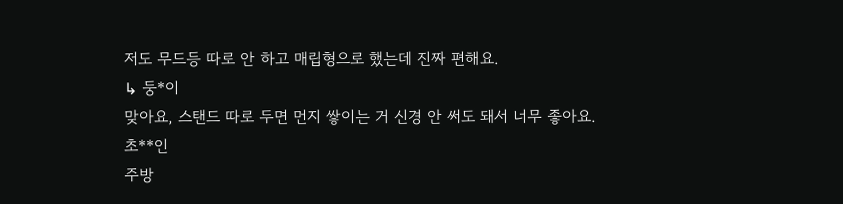저도 무드등 따로 안 하고 매립형으로 했는데 진짜 편해요.
↳ 둥*이
맞아요, 스탠드 따로 두면 먼지 쌓이는 거 신경 안 써도 돼서 너무 좋아요.
초**인
주방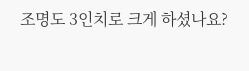조명도 3인치로 크게 하셨나요?